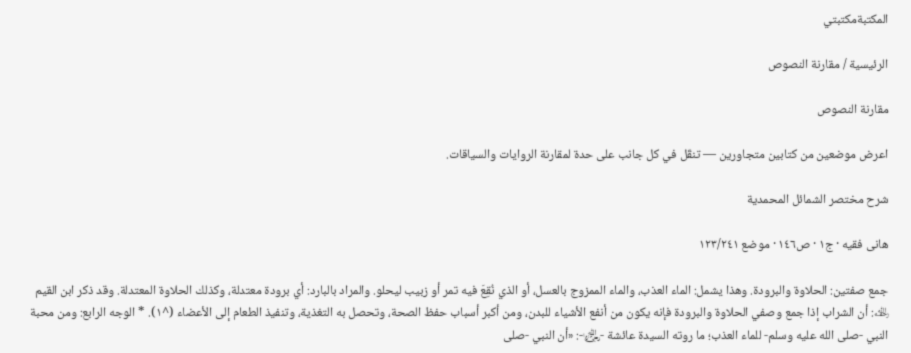المكتبةمكتبتي

الرئيسية / مقارنة النصوص

مقارنة النصوص

اعرض موضعين من كتابين متجاورين — تنقّل في كل جانب على حدة لمقارنة الروايات والسياقات.

شرح مختصر الشمائل المحمدية

هانى فقيه · ج١ · ص١٤٦ · موضع ١٢٣/٢٤١

جمع صفتين: الحلاوة والبرودة. وهذا يشمل: الماء العذب، والماء الممزوج بالعسل، أو الذي نُقِعَ فيه تمر أو زبيب ليحلو. والمراد بالبارد: أي برودة معتدلة، وكذلك الحلاوة المعتدلة. وقد ذكر ابن القيم ﵀: أن الشراب إذا جمع وصفي الحلاوة والبرودة فإنه يكون من أنفع الأشياء للبدن، ومن أكبر أسباب حفظ الصحة، وتحصل به التغذية، وتنفيذ الطعام إلى الأعضاء (^١). * الوجه الرابع: ومن محبة النبي -صلى الله عليه وسلم- للماء العذب؛ ما روته السيدة عائشة -﵂-: «أن النبي -صلى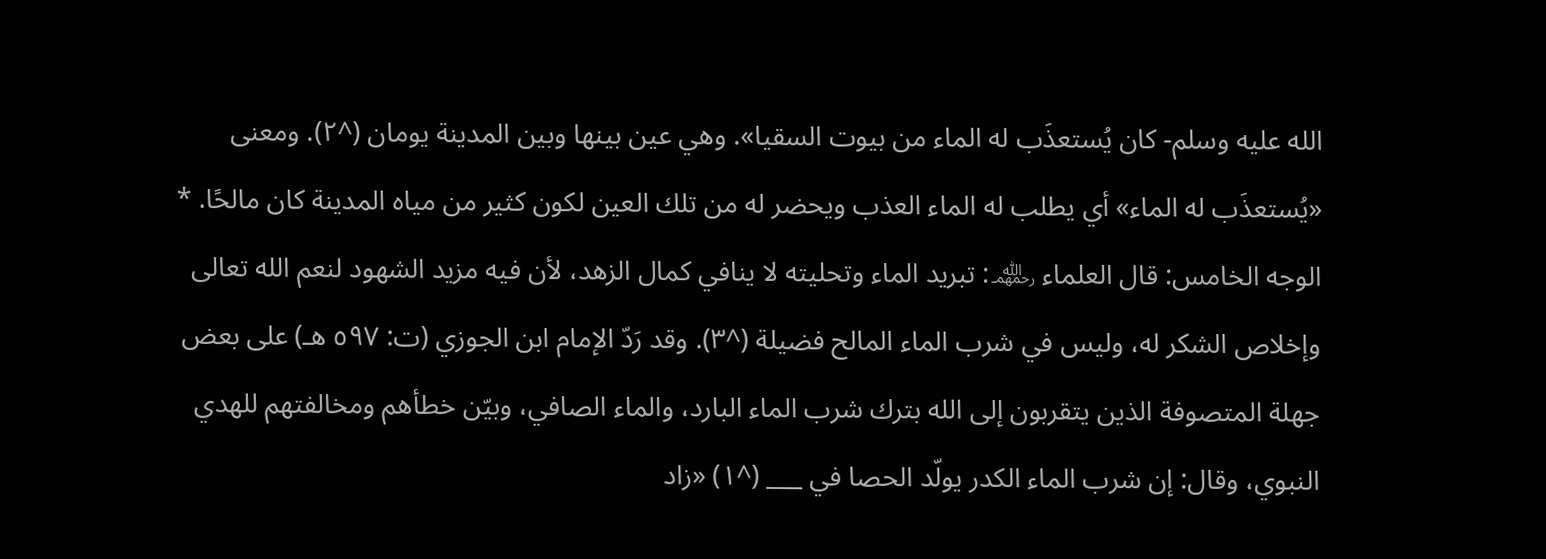الله عليه وسلم- كان يُستعذَب له الماء من بيوت السقيا». وهي عين بينها وبين المدينة يومان (^٢). ومعنى «يُستعذَب له الماء» أي يطلب له الماء العذب ويحضر له من تلك العين لكون كثير من مياه المدينة كان مالحًا. * الوجه الخامس: قال العلماء ﵏: تبريد الماء وتحليته لا ينافي كمال الزهد، لأن فيه مزيد الشهود لنعم الله تعالى وإخلاص الشكر له، وليس في شرب الماء المالح فضيلة (^٣). وقد رَدّ الإمام ابن الجوزي (ت: ٥٩٧ هـ) على بعض جهلة المتصوفة الذين يتقربون إلى الله بترك شرب الماء البارد، والماء الصافي، وبيّن خطأهم ومخالفتهم للهدي النبوي، وقال: إن شرب الماء الكدر يولّد الحصا في ___ (^١) «زاد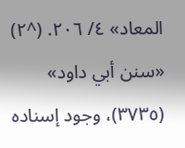المعاد» ٤/ ٢٠٦. (^٢) «سنن أبي داود» (٣٧٣٥)، وجود إسناده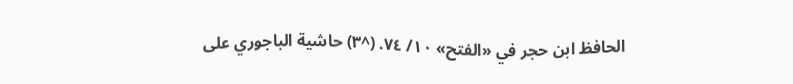الحافظ ابن حجر في «الفتح» ١٠/ ٧٤. (^٣) حاشية الباجوري على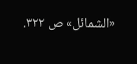«الشمائل» ص ٣٢٢.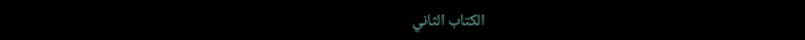الكتاب الثاني